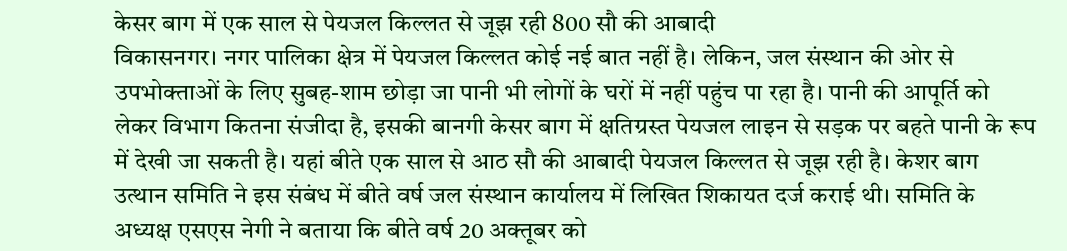केसर बाग में एक साल से पेयजल किल्लत से जूझ रही 800 सौ की आबादी
विकासनगर। नगर पालिका क्षेत्र में पेयजल किल्लत कोई नई बात नहीं है। लेकिन, जल संस्थान की ओर से उपभोक्ताओं के लिए सुबह-शाम छोड़ा जा पानी भी लोगों के घरों में नहीं पहुंच पा रहा है। पानी की आपूर्ति को लेकर विभाग कितना संजीदा है, इसकी बानगी केसर बाग में क्षतिग्रस्त पेयजल लाइन से सड़क पर बहते पानी के रूप में देखी जा सकती है। यहां बीते एक साल से आठ सौ की आबादी पेयजल किल्लत से जूझ रही है। केशर बाग उत्थान समिति ने इस संबंध में बीते वर्ष जल संस्थान कार्यालय में लिखित शिकायत दर्ज कराई थी। समिति के अध्यक्ष एसएस नेगी ने बताया कि बीते वर्ष 20 अक्तूबर को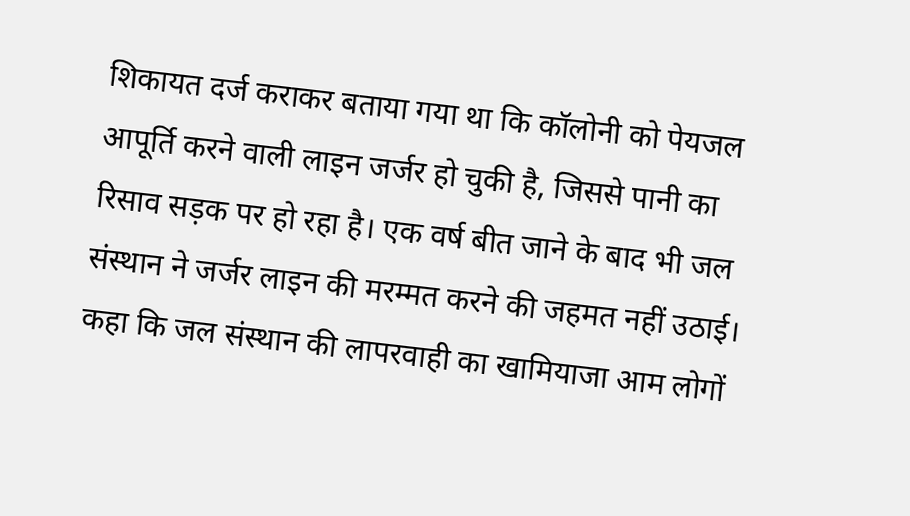शिकायत दर्ज कराकर बताया गया था कि कॉलोनी को पेयजल आपूर्ति करने वाली लाइन जर्जर हो चुकी है, जिससे पानी का रिसाव सड़क पर हो रहा है। एक वर्ष बीत जाने के बाद भी जल संस्थान ने जर्जर लाइन की मरम्मत करने की जहमत नहीं उठाई। कहा कि जल संस्थान की लापरवाही का खामियाजा आम लोगों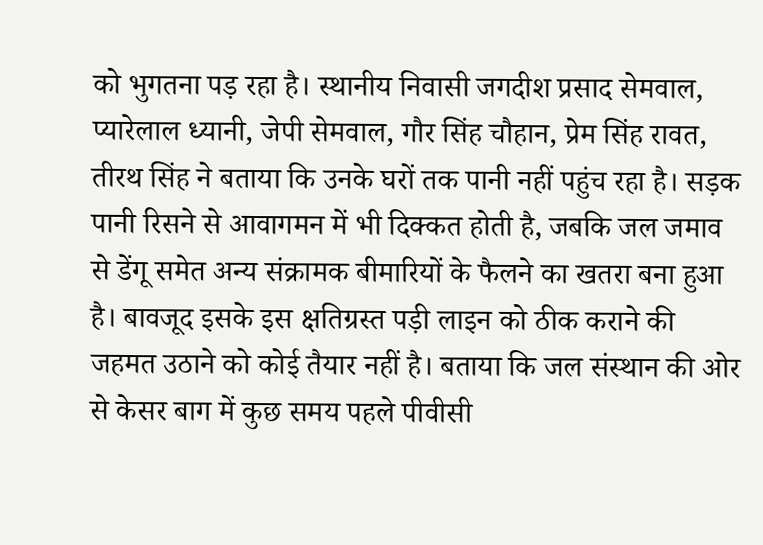को भुगतना पड़ रहा है। स्थानीय निवासी जगदीश प्रसाद सेमवाल, प्यारेलाल ध्यानी, जेपी सेमवाल, गौर सिंह चौहान, प्रेम सिंह रावत, तीरथ सिंह ने बताया कि उनके घरों तक पानी नहीं पहुंच रहा है। सड़क पानी रिसने से आवागमन में भी दिक्कत होती है, जबकि जल जमाव से डेंगू समेत अन्य संक्रामक बीमारियों के फैलने का खतरा बना हुआ है। बावजूद इसके इस क्षतिग्रस्त पड़ी लाइन को ठीक कराने की जहमत उठाने को कोई तैयार नहीं है। बताया कि जल संस्थान की ओर से केसर बाग में कुछ समय पहले पीवीसी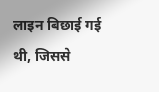लाइन बिछाई गई थी, जिससे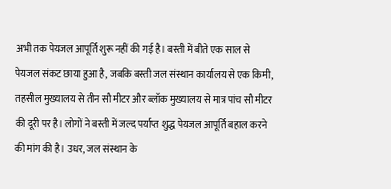अभी तक पेयजल आपूर्ति शुरू नहीं की गई है। बस्ती में बीते एक साल से पेयजल संकट छाया हुआ है, जबकि बस्ती जल संस्थान कार्यालय से एक किमी, तहसील मुख्यालय से तीन सौ मीटर और ब्लॉक मुख्यालय से मात्र पांच सौ मीटर की दूरी पर है। लोगों ने बस्ती में जल्द पर्याप्त शुद्ध पेयजल आपूर्ति बहाल करने की मांग की है। उधर, जल संस्थान के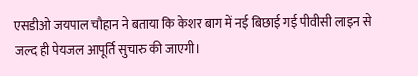एसडीओ जयपाल चौहान ने बताया कि केशर बाग में नई बिछाई गई पीवीसी लाइन से जल्द ही पेयजल आपूर्ति सुचारु की जाएगी।